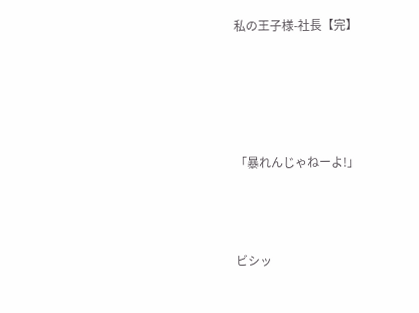私の王子様-社長【完】






「暴れんじゃねーよ!」




ビシッ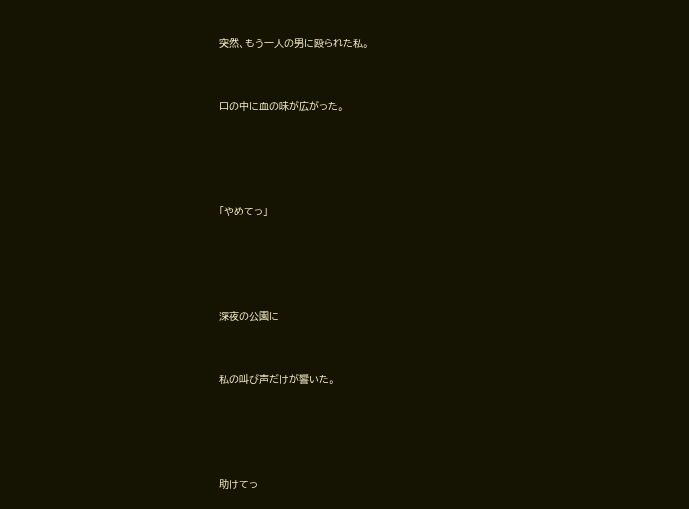突然、もう一人の男に殴られた私。


口の中に血の味が広がった。




「やめてっ」




深夜の公園に


私の叫び声だけが響いた。




助けてっ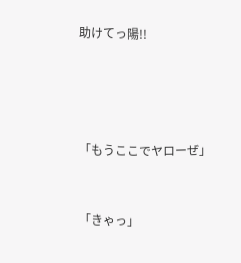助けてっ陽!!




「もうここでヤローぜ」


「きゃっ」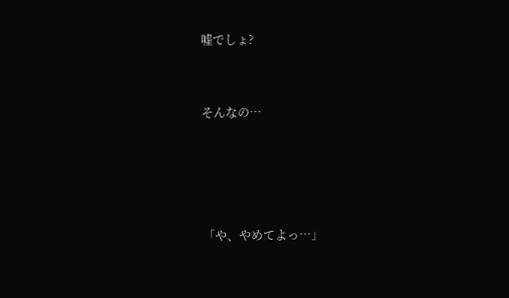嘘でしょ?


そんなの…




「や、やめてよっ…」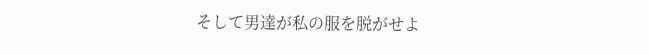そして男達が私の服を脱がせよ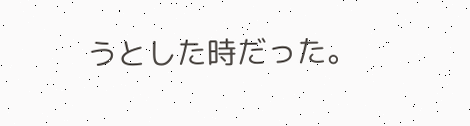うとした時だった。